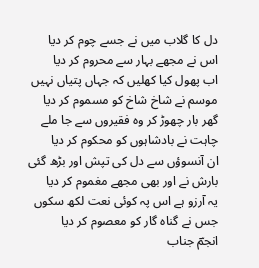دل کا گلاب میں نے جسے چوم کر دیا
اس نے مجھے بہار سے محروم کر دیا
اب پھول کیا کھلیں کہ جہاں پتیاں نہیں
موسم نے شاخ شاخ کو مسموم کر دیا
گھر بار چھوڑ کر وہ فقیروں سے جا ملے
چاہت نے بادشاہوں کو محکوم کر دیا
ان آنسوؤں سے دل کی تپش اور بڑھ گئی
بارش نے اور بھی مجھے مغموم کر دیا
یہ آرزو ہے اس پہ کوئی نعت لکھ سکوں
جس نے گناہ گار کو معصوم کر دیا
انجمؔ جناب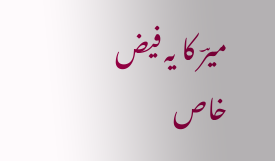میرؔ کا یہ فیض خاص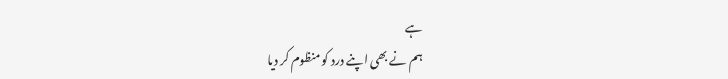ہے
ہم نے بھی اپنے درد کو منظوم کر دیا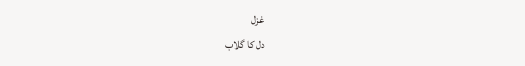غزل
دل کا گلاب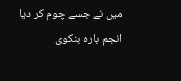میں نے جسے چوم کر دیا
انجم بارہ بنکوی